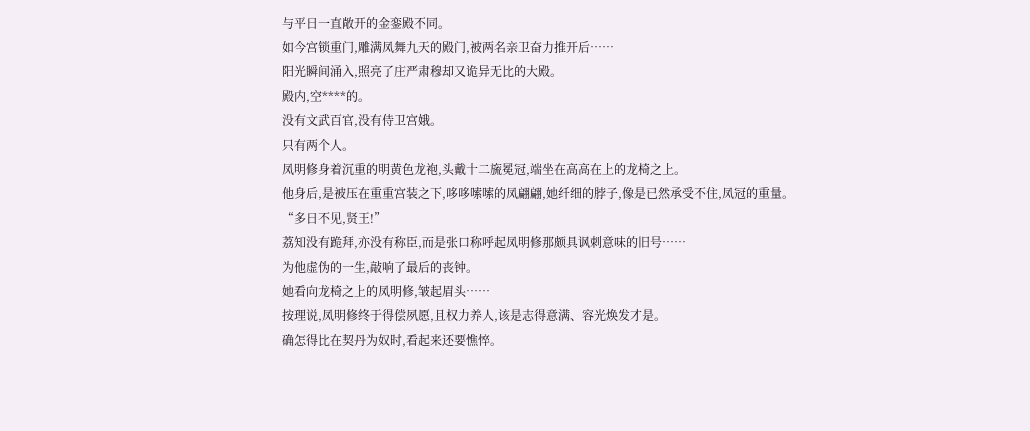与平日一直敞开的金銮殿不同。
如今宫锁重门,雕满凤舞九天的殿门,被两名亲卫奋力推开后……
阳光瞬间涌入,照亮了庄严肃穆却又诡异无比的大殿。
殿内,空****的。
没有文武百官,没有侍卫宫娥。
只有两个人。
凤明修身着沉重的明黄色龙袍,头戴十二旒冕冠,端坐在高高在上的龙椅之上。
他身后,是被压在重重宫装之下,哆哆嗦嗦的凤翩翩,她纤细的脖子,像是已然承受不住,凤冠的重量。
“多日不见,贤王!”
荔知没有跪拜,亦没有称臣,而是张口称呼起凤明修那颇具讽刺意味的旧号……
为他虚伪的一生,敲响了最后的丧钟。
她看向龙椅之上的凤明修,皱起眉头……
按理说,凤明修终于得偿夙愿,且权力养人,该是志得意满、容光焕发才是。
确怎得比在契丹为奴时,看起来还要憔悴。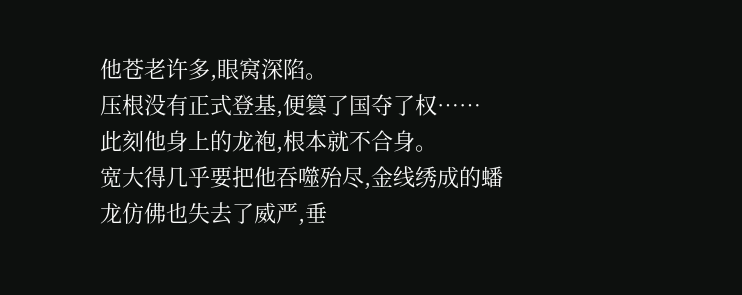他苍老许多,眼窝深陷。
压根没有正式登基,便篡了国夺了权……
此刻他身上的龙袍,根本就不合身。
宽大得几乎要把他吞噬殆尽,金线绣成的蟠龙仿佛也失去了威严,垂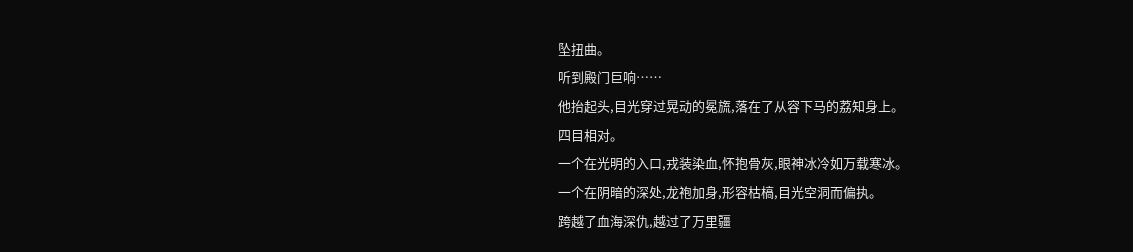坠扭曲。
听到殿门巨响……
他抬起头,目光穿过晃动的冕旒,落在了从容下马的荔知身上。
四目相对。
一个在光明的入口,戎装染血,怀抱骨灰,眼神冰冷如万载寒冰。
一个在阴暗的深处,龙袍加身,形容枯槁,目光空洞而偏执。
跨越了血海深仇,越过了万里疆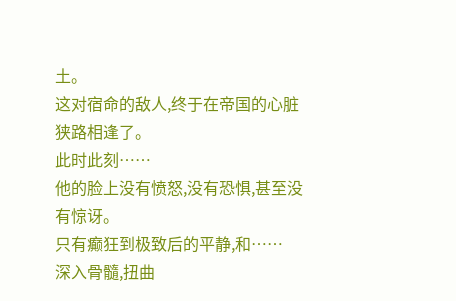土。
这对宿命的敌人,终于在帝国的心脏
狭路相逢了。
此时此刻……
他的脸上没有愤怒,没有恐惧,甚至没有惊讶。
只有癫狂到极致后的平静,和……
深入骨髓,扭曲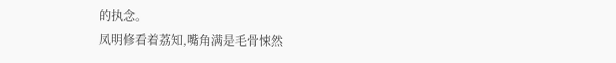的执念。
凤明修看着荔知,嘴角满是毛骨悚然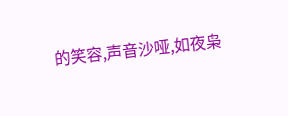的笑容,声音沙哑,如夜枭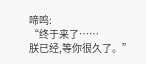啼鸣:
“终于来了……
朕已经,等你很久了。”